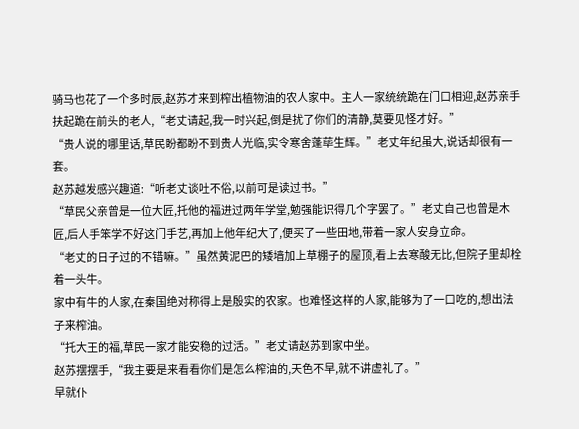骑马也花了一个多时辰,赵苏才来到榨出植物油的农人家中。主人一家统统跪在门口相迎,赵苏亲手扶起跪在前头的老人,“老丈请起,我一时兴起,倒是扰了你们的清静,莫要见怪才好。”
“贵人说的哪里话,草民盼都盼不到贵人光临,实令寒舍蓬荜生辉。”老丈年纪虽大,说话却很有一套。
赵苏越发感兴趣道:“听老丈谈吐不俗,以前可是读过书。”
“草民父亲曾是一位大匠,托他的福进过两年学堂,勉强能识得几个字罢了。”老丈自己也曾是木匠,后人手笨学不好这门手艺,再加上他年纪大了,便买了一些田地,带着一家人安身立命。
“老丈的日子过的不错嘛。”虽然黄泥巴的矮墙加上草棚子的屋顶,看上去寒酸无比,但院子里却栓着一头牛。
家中有牛的人家,在秦国绝对称得上是殷实的农家。也难怪这样的人家,能够为了一口吃的,想出法子来榨油。
“托大王的福,草民一家才能安稳的过活。”老丈请赵苏到家中坐。
赵苏摆摆手,“我主要是来看看你们是怎么榨油的,天色不早,就不讲虚礼了。”
早就仆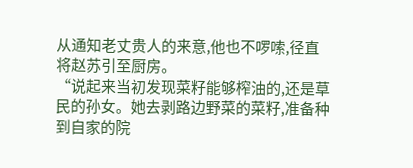从通知老丈贵人的来意,他也不啰嗦,径直将赵苏引至厨房。
“说起来当初发现菜籽能够榨油的,还是草民的孙女。她去剥路边野菜的菜籽,准备种到自家的院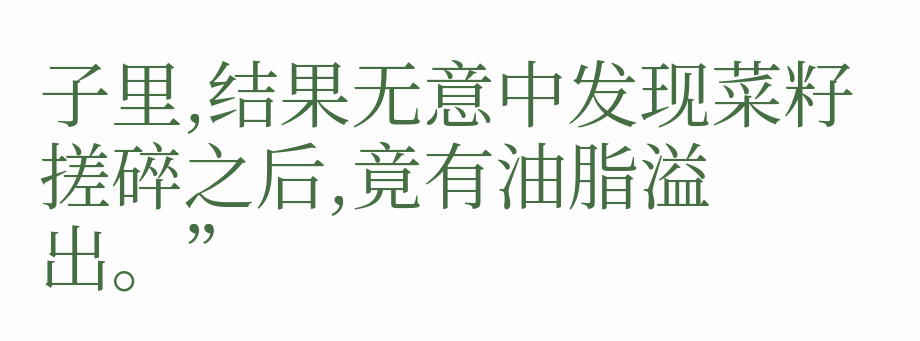子里,结果无意中发现菜籽搓碎之后,竟有油脂溢出。”